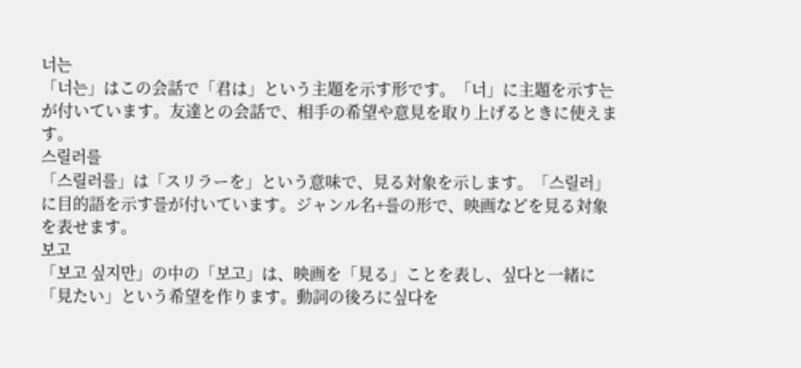너는
「너는」はこの会話で「君は」という主題を示す形です。「너」に主題を示す는が付いています。友達との会話で、相手の希望や意見を取り上げるときに使えます。
스릴러를
「스릴러를」は「スリラーを」という意味で、見る対象を示します。「스릴러」に目的語を示す를が付いています。ジャンル名+를の形で、映画などを見る対象を表せます。
보고
「보고 싶지만」の中の「보고」は、映画を「見る」ことを表し、싶다と一緒に「見たい」という希望を作ります。動詞の後ろに싶다を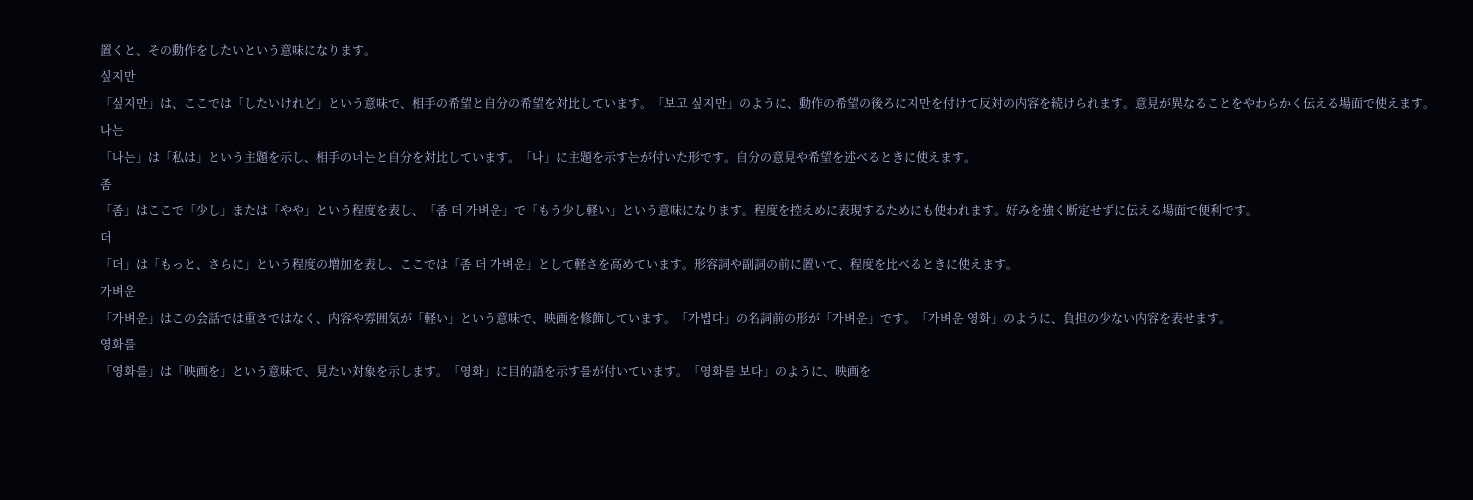置くと、その動作をしたいという意味になります。
싶지만
「싶지만」は、ここでは「したいけれど」という意味で、相手の希望と自分の希望を対比しています。「보고 싶지만」のように、動作の希望の後ろに지만を付けて反対の内容を続けられます。意見が異なることをやわらかく伝える場面で使えます。
나는
「나는」は「私は」という主題を示し、相手の너는と自分を対比しています。「나」に主題を示す는が付いた形です。自分の意見や希望を述べるときに使えます。
좀
「좀」はここで「少し」または「やや」という程度を表し、「좀 더 가벼운」で「もう少し軽い」という意味になります。程度を控えめに表現するためにも使われます。好みを強く断定せずに伝える場面で便利です。
더
「더」は「もっと、さらに」という程度の増加を表し、ここでは「좀 더 가벼운」として軽さを高めています。形容詞や副詞の前に置いて、程度を比べるときに使えます。
가벼운
「가벼운」はこの会話では重さではなく、内容や雰囲気が「軽い」という意味で、映画を修飾しています。「가볍다」の名詞前の形が「가벼운」です。「가벼운 영화」のように、負担の少ない内容を表せます。
영화를
「영화를」は「映画を」という意味で、見たい対象を示します。「영화」に目的語を示す를が付いています。「영화를 보다」のように、映画を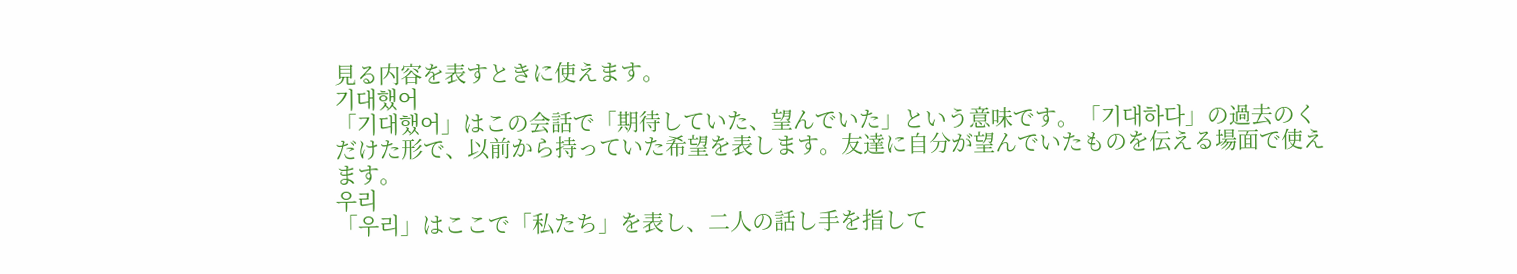見る内容を表すときに使えます。
기대했어
「기대했어」はこの会話で「期待していた、望んでいた」という意味です。「기대하다」の過去のくだけた形で、以前から持っていた希望を表します。友達に自分が望んでいたものを伝える場面で使えます。
우리
「우리」はここで「私たち」を表し、二人の話し手を指して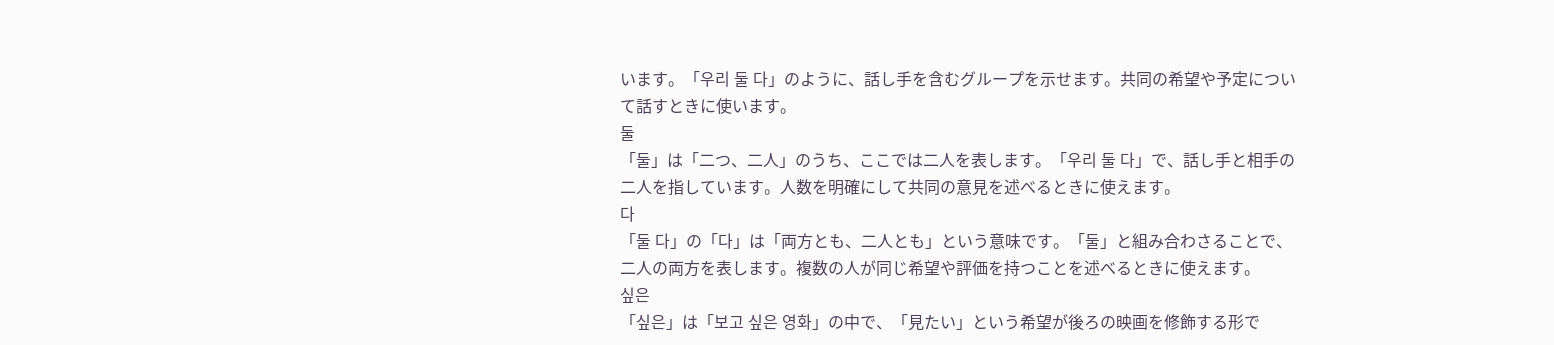います。「우리 둘 다」のように、話し手を含むグループを示せます。共同の希望や予定について話すときに使います。
둘
「둘」は「二つ、二人」のうち、ここでは二人を表します。「우리 둘 다」で、話し手と相手の二人を指しています。人数を明確にして共同の意見を述べるときに使えます。
다
「둘 다」の「다」は「両方とも、二人とも」という意味です。「둘」と組み合わさることで、二人の両方を表します。複数の人が同じ希望や評価を持つことを述べるときに使えます。
싶은
「싶은」は「보고 싶은 영화」の中で、「見たい」という希望が後ろの映画を修飾する形で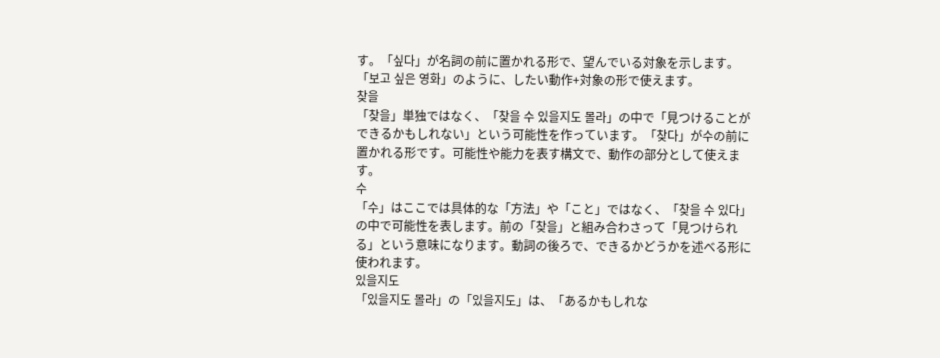す。「싶다」が名詞の前に置かれる形で、望んでいる対象を示します。「보고 싶은 영화」のように、したい動作+対象の形で使えます。
찾을
「찾을」単独ではなく、「찾을 수 있을지도 몰라」の中で「見つけることができるかもしれない」という可能性を作っています。「찾다」が수の前に置かれる形です。可能性や能力を表す構文で、動作の部分として使えます。
수
「수」はここでは具体的な「方法」や「こと」ではなく、「찾을 수 있다」の中で可能性を表します。前の「찾을」と組み合わさって「見つけられる」という意味になります。動詞の後ろで、できるかどうかを述べる形に使われます。
있을지도
「있을지도 몰라」の「있을지도」は、「あるかもしれな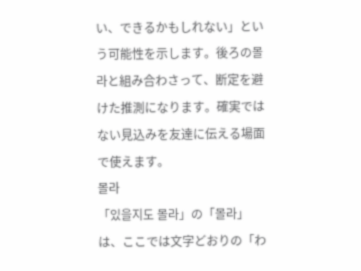い、できるかもしれない」という可能性を示します。後ろの몰라と組み合わさって、断定を避けた推測になります。確実ではない見込みを友達に伝える場面で使えます。
몰라
「있을지도 몰라」の「몰라」は、ここでは文字どおりの「わ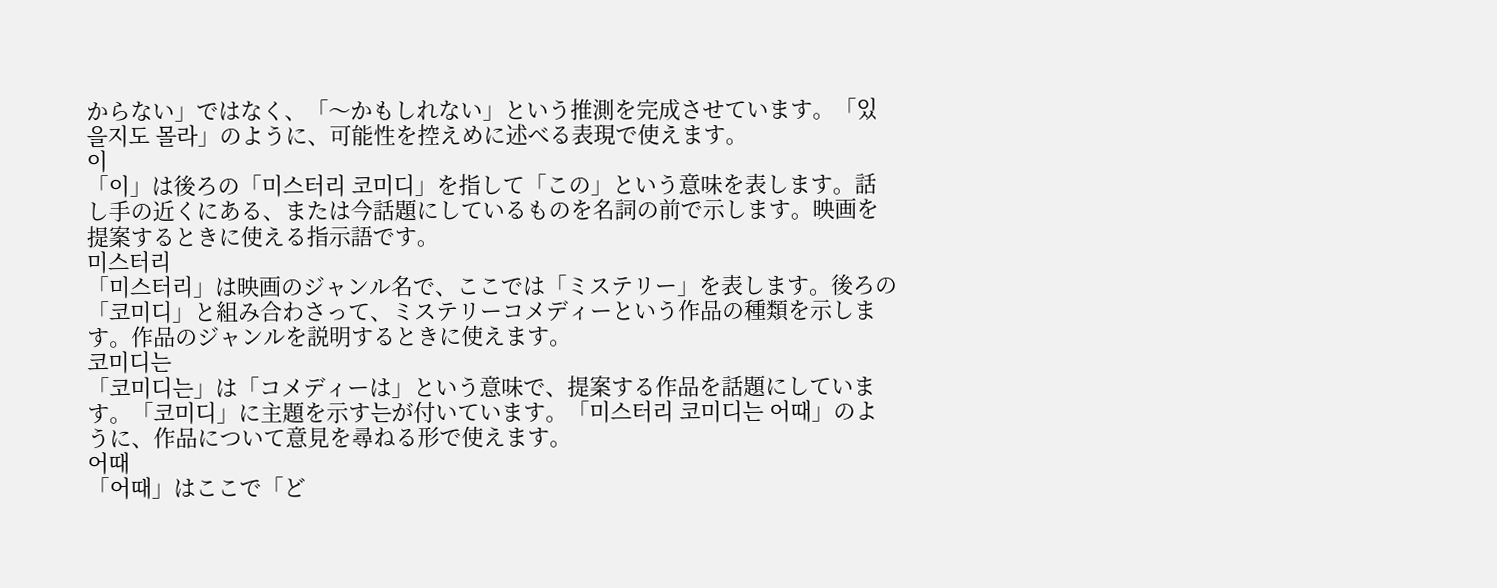からない」ではなく、「〜かもしれない」という推測を完成させています。「있을지도 몰라」のように、可能性を控えめに述べる表現で使えます。
이
「이」は後ろの「미스터리 코미디」を指して「この」という意味を表します。話し手の近くにある、または今話題にしているものを名詞の前で示します。映画を提案するときに使える指示語です。
미스터리
「미스터리」は映画のジャンル名で、ここでは「ミステリー」を表します。後ろの「코미디」と組み合わさって、ミステリーコメディーという作品の種類を示します。作品のジャンルを説明するときに使えます。
코미디는
「코미디는」は「コメディーは」という意味で、提案する作品を話題にしています。「코미디」に主題を示す는が付いています。「미스터리 코미디는 어때」のように、作品について意見を尋ねる形で使えます。
어때
「어때」はここで「ど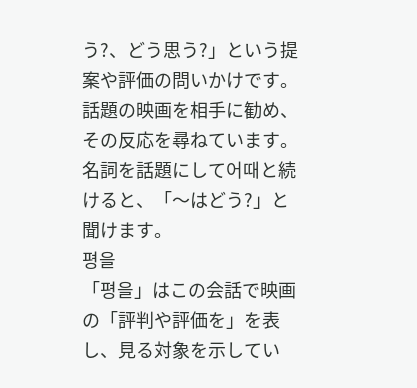う?、どう思う?」という提案や評価の問いかけです。話題の映画を相手に勧め、その反応を尋ねています。名詞を話題にして어때と続けると、「〜はどう?」と聞けます。
평을
「평을」はこの会話で映画の「評判や評価を」を表し、見る対象を示してい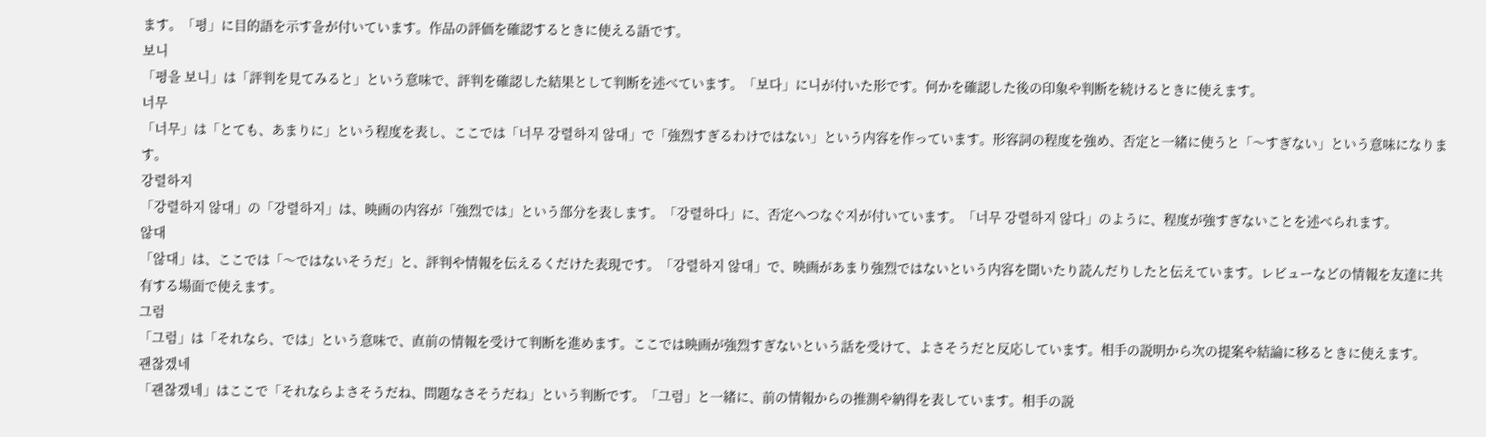ます。「평」に目的語を示す을が付いています。作品の評価を確認するときに使える語です。
보니
「평을 보니」は「評判を見てみると」という意味で、評判を確認した結果として判断を述べています。「보다」に니が付いた形です。何かを確認した後の印象や判断を続けるときに使えます。
너무
「너무」は「とても、あまりに」という程度を表し、ここでは「너무 강렬하지 않대」で「強烈すぎるわけではない」という内容を作っています。形容詞の程度を強め、否定と一緒に使うと「〜すぎない」という意味になります。
강렬하지
「강렬하지 않대」の「강렬하지」は、映画の内容が「強烈では」という部分を表します。「강렬하다」に、否定へつなぐ지が付いています。「너무 강렬하지 않다」のように、程度が強すぎないことを述べられます。
않대
「않대」は、ここでは「〜ではないそうだ」と、評判や情報を伝えるくだけた表現です。「강렬하지 않대」で、映画があまり強烈ではないという内容を聞いたり読んだりしたと伝えています。レビューなどの情報を友達に共有する場面で使えます。
그럼
「그럼」は「それなら、では」という意味で、直前の情報を受けて判断を進めます。ここでは映画が強烈すぎないという話を受けて、よさそうだと反応しています。相手の説明から次の提案や結論に移るときに使えます。
괜찮겠네
「괜찮겠네」はここで「それならよさそうだね、問題なさそうだね」という判断です。「그럼」と一緒に、前の情報からの推測や納得を表しています。相手の説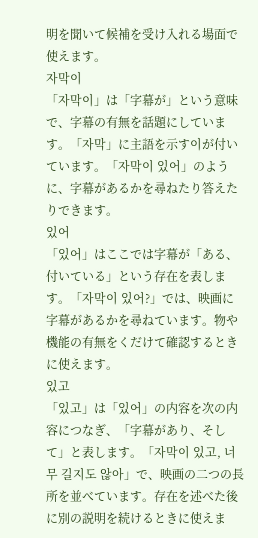明を聞いて候補を受け入れる場面で使えます。
자막이
「자막이」は「字幕が」という意味で、字幕の有無を話題にしています。「자막」に主語を示す이が付いています。「자막이 있어」のように、字幕があるかを尋ねたり答えたりできます。
있어
「있어」はここでは字幕が「ある、付いている」という存在を表します。「자막이 있어?」では、映画に字幕があるかを尋ねています。物や機能の有無をくだけて確認するときに使えます。
있고
「있고」は「있어」の内容を次の内容につなぎ、「字幕があり、そして」と表します。「자막이 있고, 너무 길지도 않아」で、映画の二つの長所を並べています。存在を述べた後に別の説明を続けるときに使えま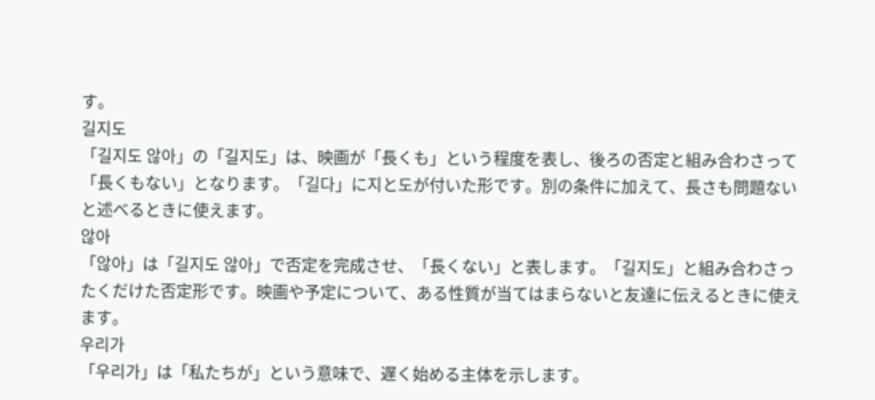す。
길지도
「길지도 않아」の「길지도」は、映画が「長くも」という程度を表し、後ろの否定と組み合わさって「長くもない」となります。「길다」に지と도が付いた形です。別の条件に加えて、長さも問題ないと述べるときに使えます。
않아
「않아」は「길지도 않아」で否定を完成させ、「長くない」と表します。「길지도」と組み合わさったくだけた否定形です。映画や予定について、ある性質が当てはまらないと友達に伝えるときに使えます。
우리가
「우리가」は「私たちが」という意味で、遅く始める主体を示します。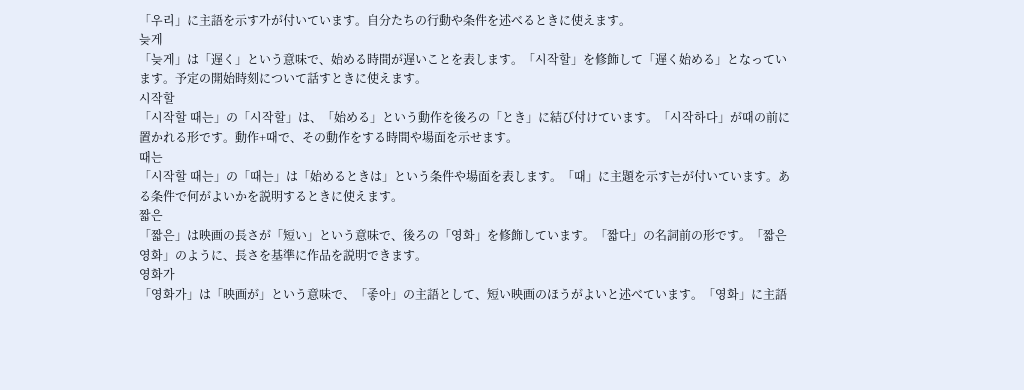「우리」に主語を示す가が付いています。自分たちの行動や条件を述べるときに使えます。
늦게
「늦게」は「遅く」という意味で、始める時間が遅いことを表します。「시작할」を修飾して「遅く始める」となっています。予定の開始時刻について話すときに使えます。
시작할
「시작할 때는」の「시작할」は、「始める」という動作を後ろの「とき」に結び付けています。「시작하다」が때の前に置かれる形です。動作+때で、その動作をする時間や場面を示せます。
때는
「시작할 때는」の「때는」は「始めるときは」という条件や場面を表します。「때」に主題を示す는が付いています。ある条件で何がよいかを説明するときに使えます。
짧은
「짧은」は映画の長さが「短い」という意味で、後ろの「영화」を修飾しています。「짧다」の名詞前の形です。「짧은 영화」のように、長さを基準に作品を説明できます。
영화가
「영화가」は「映画が」という意味で、「좋아」の主語として、短い映画のほうがよいと述べています。「영화」に主語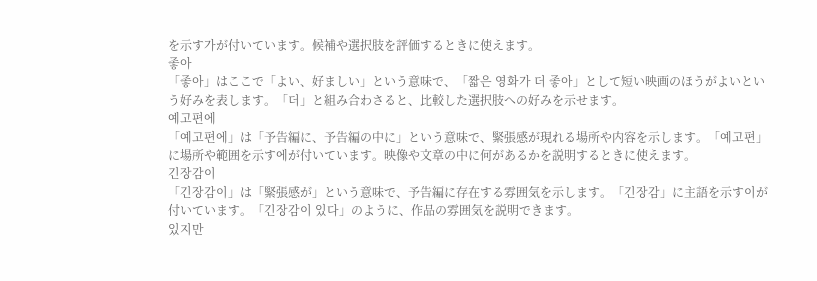を示す가が付いています。候補や選択肢を評価するときに使えます。
좋아
「좋아」はここで「よい、好ましい」という意味で、「짧은 영화가 더 좋아」として短い映画のほうがよいという好みを表します。「더」と組み合わさると、比較した選択肢への好みを示せます。
예고편에
「예고편에」は「予告編に、予告編の中に」という意味で、緊張感が現れる場所や内容を示します。「예고편」に場所や範囲を示す에が付いています。映像や文章の中に何があるかを説明するときに使えます。
긴장감이
「긴장감이」は「緊張感が」という意味で、予告編に存在する雰囲気を示します。「긴장감」に主語を示す이が付いています。「긴장감이 있다」のように、作品の雰囲気を説明できます。
있지만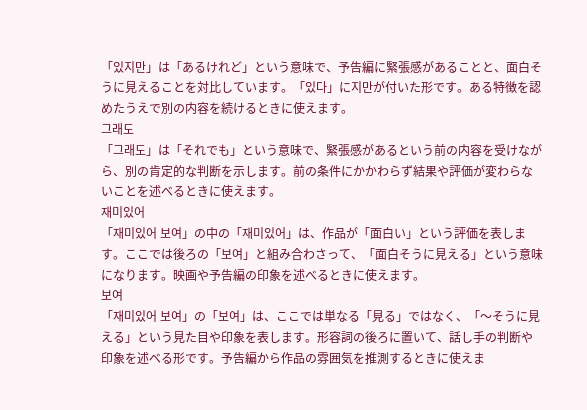「있지만」は「あるけれど」という意味で、予告編に緊張感があることと、面白そうに見えることを対比しています。「있다」に지만が付いた形です。ある特徴を認めたうえで別の内容を続けるときに使えます。
그래도
「그래도」は「それでも」という意味で、緊張感があるという前の内容を受けながら、別の肯定的な判断を示します。前の条件にかかわらず結果や評価が変わらないことを述べるときに使えます。
재미있어
「재미있어 보여」の中の「재미있어」は、作品が「面白い」という評価を表します。ここでは後ろの「보여」と組み合わさって、「面白そうに見える」という意味になります。映画や予告編の印象を述べるときに使えます。
보여
「재미있어 보여」の「보여」は、ここでは単なる「見る」ではなく、「〜そうに見える」という見た目や印象を表します。形容詞の後ろに置いて、話し手の判断や印象を述べる形です。予告編から作品の雰囲気を推測するときに使えま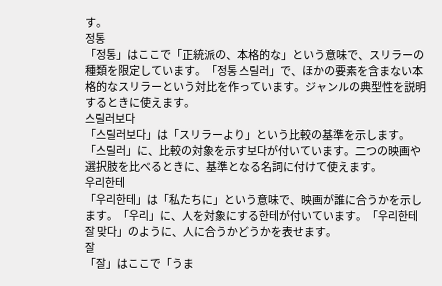す。
정통
「정통」はここで「正統派の、本格的な」という意味で、スリラーの種類を限定しています。「정통 스릴러」で、ほかの要素を含まない本格的なスリラーという対比を作っています。ジャンルの典型性を説明するときに使えます。
스릴러보다
「스릴러보다」は「スリラーより」という比較の基準を示します。「스릴러」に、比較の対象を示す보다が付いています。二つの映画や選択肢を比べるときに、基準となる名詞に付けて使えます。
우리한테
「우리한테」は「私たちに」という意味で、映画が誰に合うかを示します。「우리」に、人を対象にする한테が付いています。「우리한테 잘 맞다」のように、人に合うかどうかを表せます。
잘
「잘」はここで「うま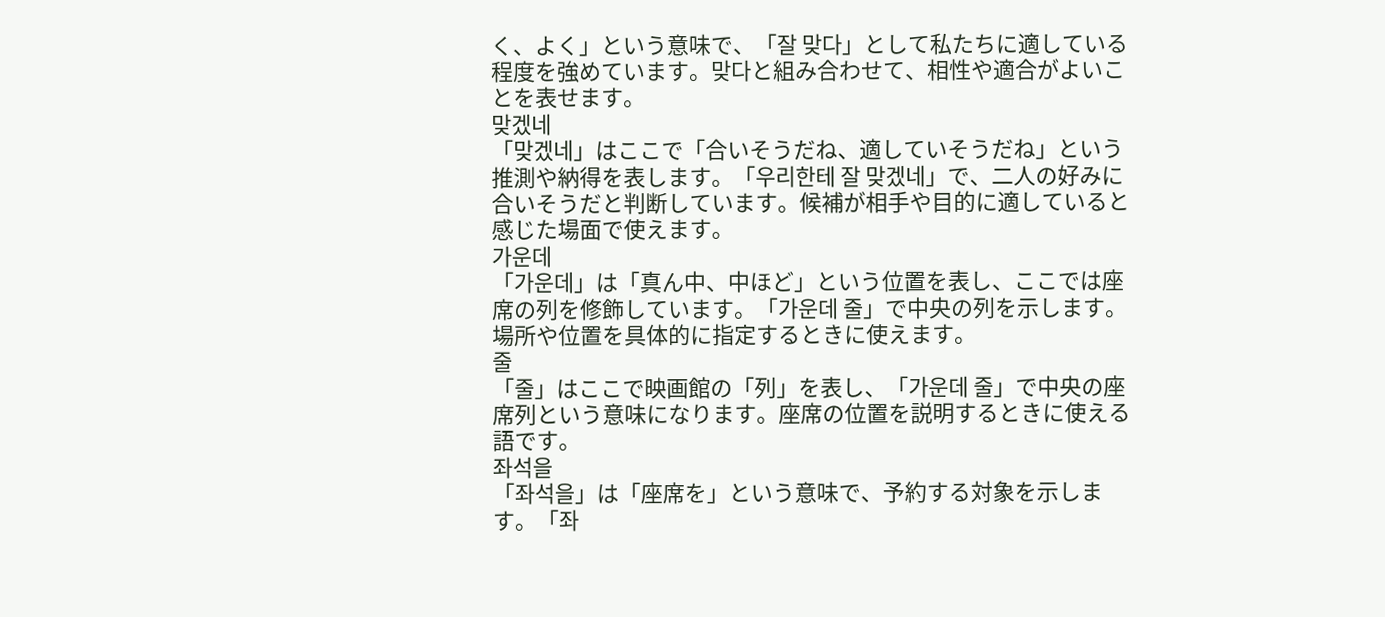く、よく」という意味で、「잘 맞다」として私たちに適している程度を強めています。맞다と組み合わせて、相性や適合がよいことを表せます。
맞겠네
「맞겠네」はここで「合いそうだね、適していそうだね」という推測や納得を表します。「우리한테 잘 맞겠네」で、二人の好みに合いそうだと判断しています。候補が相手や目的に適していると感じた場面で使えます。
가운데
「가운데」は「真ん中、中ほど」という位置を表し、ここでは座席の列を修飾しています。「가운데 줄」で中央の列を示します。場所や位置を具体的に指定するときに使えます。
줄
「줄」はここで映画館の「列」を表し、「가운데 줄」で中央の座席列という意味になります。座席の位置を説明するときに使える語です。
좌석을
「좌석을」は「座席を」という意味で、予約する対象を示します。「좌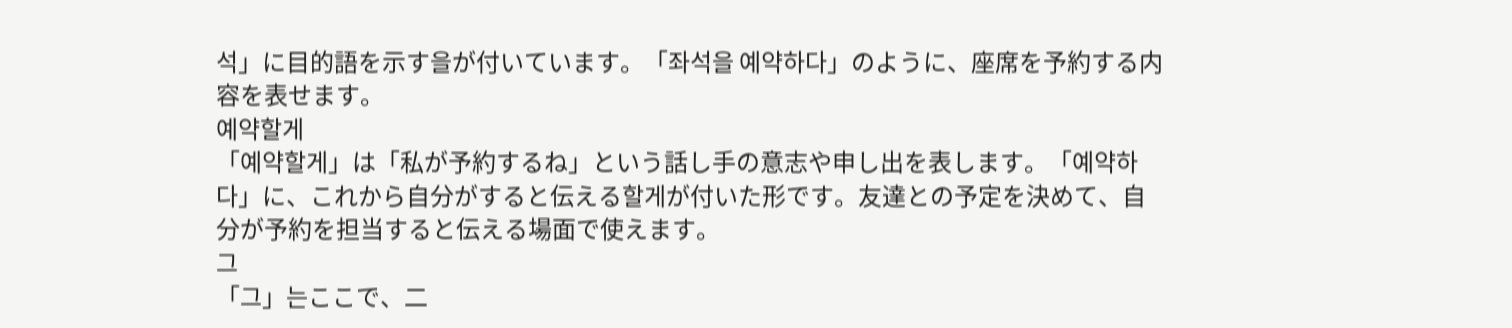석」に目的語を示す을が付いています。「좌석을 예약하다」のように、座席を予約する内容を表せます。
예약할게
「예약할게」は「私が予約するね」という話し手の意志や申し出を表します。「예약하다」に、これから自分がすると伝える할게が付いた形です。友達との予定を決めて、自分が予約を担当すると伝える場面で使えます。
그
「그」는ここで、二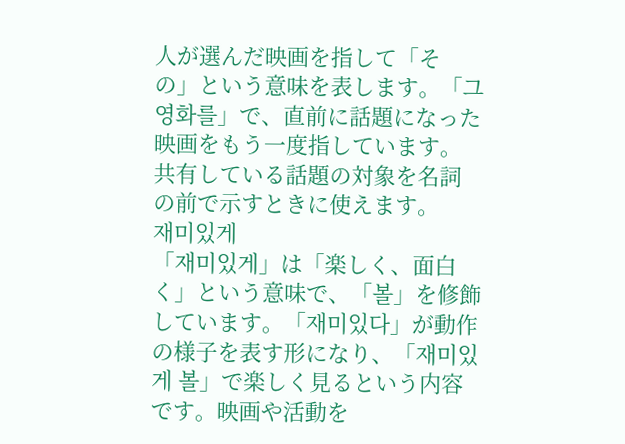人が選んだ映画を指して「その」という意味を表します。「그 영화를」で、直前に話題になった映画をもう一度指しています。共有している話題の対象を名詞の前で示すときに使えます。
재미있게
「재미있게」は「楽しく、面白く」という意味で、「볼」を修飾しています。「재미있다」が動作の様子を表す形になり、「재미있게 볼」で楽しく見るという内容です。映画や活動を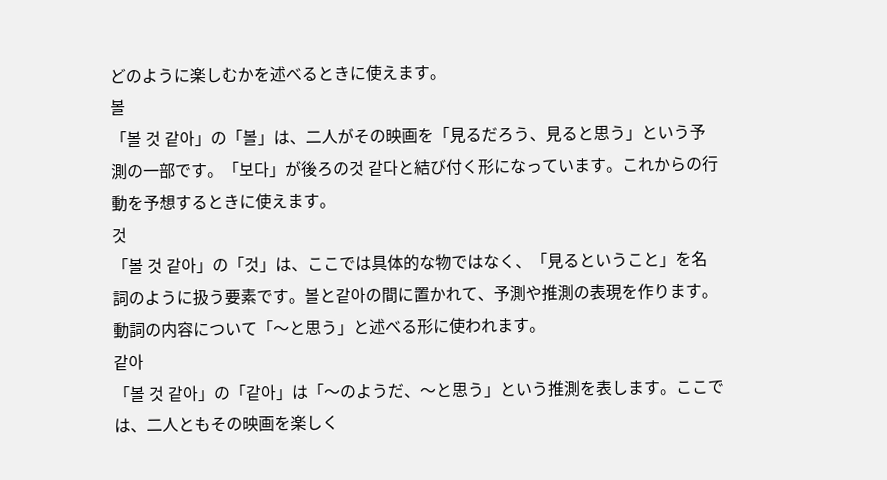どのように楽しむかを述べるときに使えます。
볼
「볼 것 같아」の「볼」は、二人がその映画を「見るだろう、見ると思う」という予測の一部です。「보다」が後ろの것 같다と結び付く形になっています。これからの行動を予想するときに使えます。
것
「볼 것 같아」の「것」は、ここでは具体的な物ではなく、「見るということ」を名詞のように扱う要素です。볼と같아の間に置かれて、予測や推測の表現を作ります。動詞の内容について「〜と思う」と述べる形に使われます。
같아
「볼 것 같아」の「같아」は「〜のようだ、〜と思う」という推測を表します。ここでは、二人ともその映画を楽しく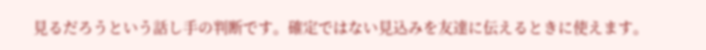見るだろうという話し手の判断です。確定ではない見込みを友達に伝えるときに使えます。